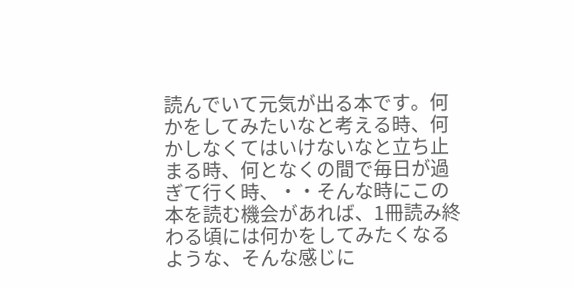読んでいて元気が出る本です。何かをしてみたいなと考える時、何かしなくてはいけないなと立ち止まる時、何となくの間で毎日が過ぎて行く時、・・そんな時にこの本を読む機会があれば、1冊読み終わる頃には何かをしてみたくなるような、そんな感じに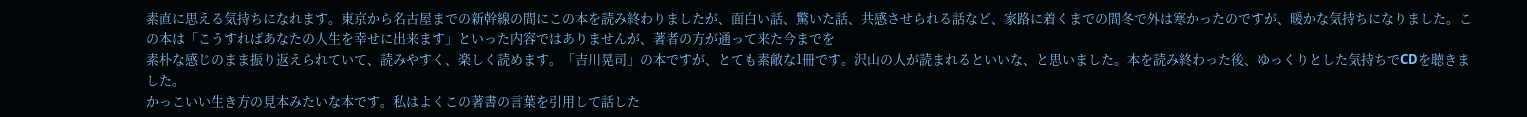素直に思える気持ちになれます。東京から名古屋までの新幹線の間にこの本を読み終わりましたが、面白い話、驚いた話、共感させられる話など、家路に着くまでの間冬で外は寒かったのですが、暖かな気持ちになりました。この本は「こうすればあなたの人生を幸せに出来ます」といった内容ではありませんが、著者の方が通って来た今までを
素朴な感じのまま振り返えられていて、読みやすく、楽しく読めます。「吉川晃司」の本ですが、とても素敵な1冊です。沢山の人が読まれるといいな、と思いました。本を読み終わった後、ゆっくりとした気持ちでCDを聴きました。
かっこいい生き方の見本みたいな本です。私はよくこの著書の言葉を引用して話した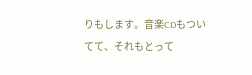りもします。音楽CDもついてて、それもとって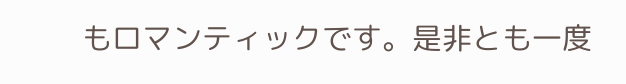もロマンティックです。是非とも一度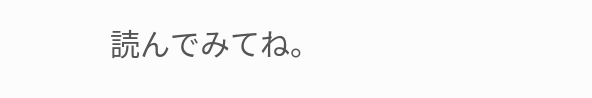読んでみてね。